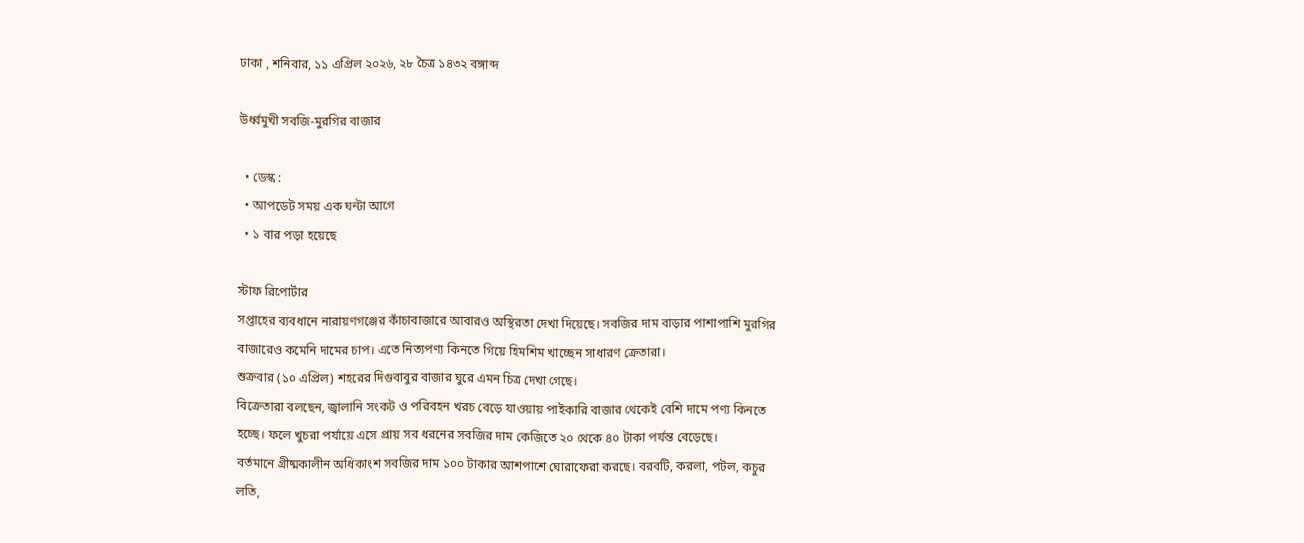ঢাকা , শনিবার, ১১ এপ্রিল ২০২৬, ২৮ চৈত্র ১৪৩২ বঙ্গাব্দ

উর্ধ্বমুখী সবজি-মুরগির বাজার

  • ডেস্ক :
  • আপডেট সময় এক ঘন্টা আগে
  • ১ বার পড়া হয়েছে

স্টাফ রিপোর্টার
সপ্তাহের ব্যবধানে নারায়ণগঞ্জের কাঁচাবাজারে আবারও অস্থিরতা দেখা দিয়েছে। সবজির দাম বাড়ার পাশাপাশি মুরগির বাজারেও কমেনি দামের চাপ। এতে নিত্যপণ্য কিনতে গিয়ে হিমশিম খাচ্ছেন সাধারণ ক্রেতারা।
শুক্রবার (১০ এপ্রিল) শহরের দিগুবাবুর বাজার ঘুরে এমন চিত্র দেখা গেছে।
বিক্রেতারা বলছেন, জ্বালানি সংকট ও পরিবহন খরচ বেড়ে যাওয়ায় পাইকারি বাজার থেকেই বেশি দামে পণ্য কিনতে হচ্ছে। ফলে খুচরা পর্যায়ে এসে প্রায় সব ধরনের সবজির দাম কেজিতে ২০ থেকে ৪০ টাকা পর্যন্ত বেড়েছে।
বর্তমানে গ্রীষ্মকালীন অধিকাংশ সবজির দাম ১০০ টাকার আশপাশে ঘোরাফেরা করছে। বরবটি, করলা, পটল, কচুর লতি,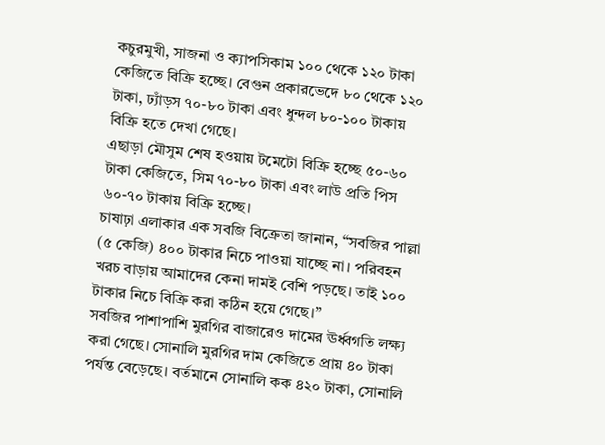কচুরমুখী, সাজনা ও ক্যাপসিকাম ১০০ থেকে ১২০ টাকা কেজিতে বিক্রি হচ্ছে। বেগুন প্রকারভেদে ৮০ থেকে ১২০ টাকা, ঢ্যাঁড়স ৭০-৮০ টাকা এবং ধুন্দল ৮০-১০০ টাকায় বিক্রি হতে দেখা গেছে।
এছাড়া মৌসুম শেষ হওয়ায় টমেটো বিক্রি হচ্ছে ৫০-৬০ টাকা কেজিতে, সিম ৭০-৮০ টাকা এবং লাউ প্রতি পিস ৬০-৭০ টাকায় বিক্রি হচ্ছে।
চাষাঢ়া এলাকার এক সবজি বিক্রেতা জানান, “সবজির পাল্লা (৫ কেজি) ৪০০ টাকার নিচে পাওয়া যাচ্ছে না। পরিবহন খরচ বাড়ায় আমাদের কেনা দামই বেশি পড়ছে। তাই ১০০ টাকার নিচে বিক্রি করা কঠিন হয়ে গেছে।”
সবজির পাশাপাশি মুরগির বাজারেও দামের ঊর্ধ্বগতি লক্ষ্য করা গেছে। সোনালি মুরগির দাম কেজিতে প্রায় ৪০ টাকা পর্যন্ত বেড়েছে। বর্তমানে সোনালি কক ৪২০ টাকা, সোনালি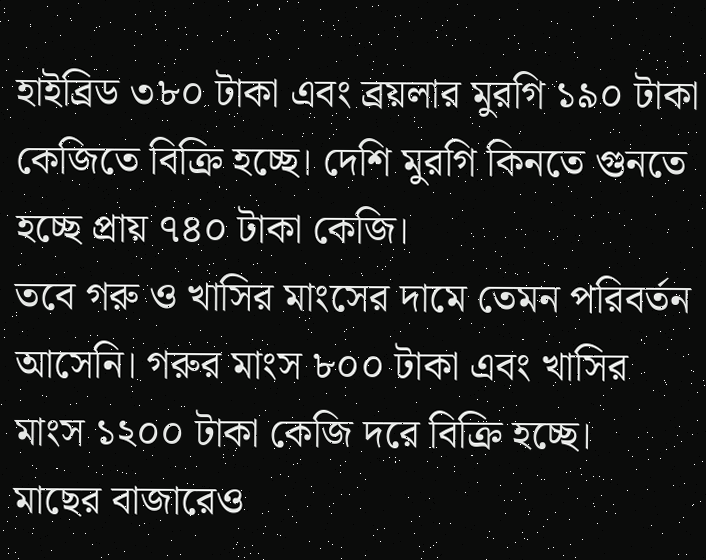হাইব্রিড ৩৮০ টাকা এবং ব্রয়লার মুরগি ১৯০ টাকা কেজিতে বিক্রি হচ্ছে। দেশি মুরগি কিনতে গুনতে হচ্ছে প্রায় ৭৪০ টাকা কেজি।
তবে গরু ও খাসির মাংসের দামে তেমন পরিবর্তন আসেনি। গরুর মাংস ৮০০ টাকা এবং খাসির মাংস ১২০০ টাকা কেজি দরে বিক্রি হচ্ছে।
মাছের বাজারেও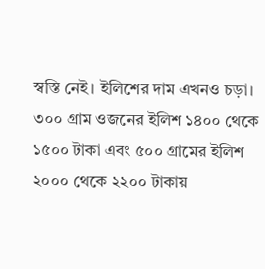স্বস্তি নেই। ইলিশের দাম এখনও চড়া। ৩০০ গ্রাম ওজনের ইলিশ ১৪০০ থেকে ১৫০০ টাকা এবং ৫০০ গ্রামের ইলিশ ২০০০ থেকে ২২০০ টাকায়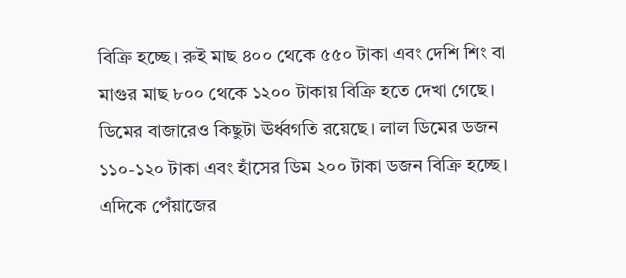বিক্রি হচ্ছে। রুই মাছ ৪০০ থেকে ৫৫০ টাকা এবং দেশি শিং বা মাগুর মাছ ৮০০ থেকে ১২০০ টাকায় বিক্রি হতে দেখা গেছে।
ডিমের বাজারেও কিছুটা ঊর্ধ্বগতি রয়েছে। লাল ডিমের ডজন ১১০-১২০ টাকা এবং হাঁসের ডিম ২০০ টাকা ডজন বিক্রি হচ্ছে।
এদিকে পেঁয়াজের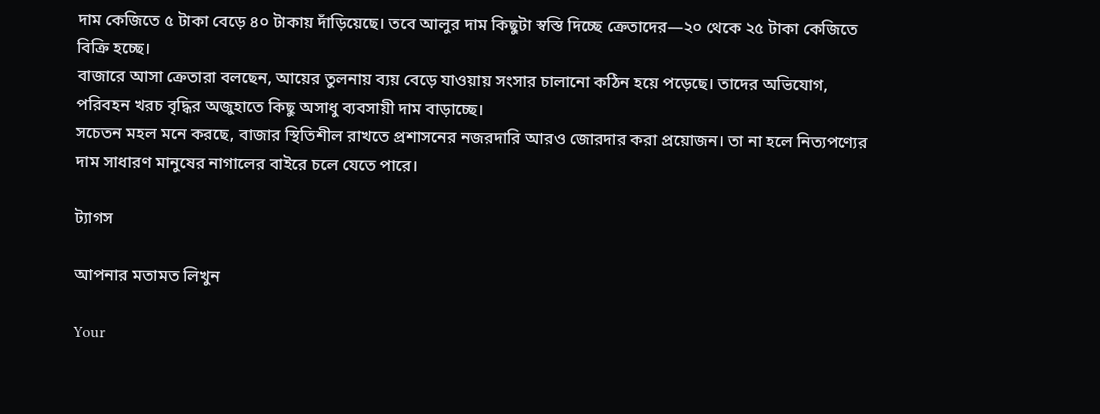দাম কেজিতে ৫ টাকা বেড়ে ৪০ টাকায় দাঁড়িয়েছে। তবে আলুর দাম কিছুটা স্বস্তি দিচ্ছে ক্রেতাদের—২০ থেকে ২৫ টাকা কেজিতে বিক্রি হচ্ছে।
বাজারে আসা ক্রেতারা বলছেন, আয়ের তুলনায় ব্যয় বেড়ে যাওয়ায় সংসার চালানো কঠিন হয়ে পড়েছে। তাদের অভিযোগ, পরিবহন খরচ বৃদ্ধির অজুহাতে কিছু অসাধু ব্যবসায়ী দাম বাড়াচ্ছে।
সচেতন মহল মনে করছে, বাজার স্থিতিশীল রাখতে প্রশাসনের নজরদারি আরও জোরদার করা প্রয়োজন। তা না হলে নিত্যপণ্যের দাম সাধারণ মানুষের নাগালের বাইরে চলে যেতে পারে।

ট্যাগস

আপনার মতামত লিখুন

Your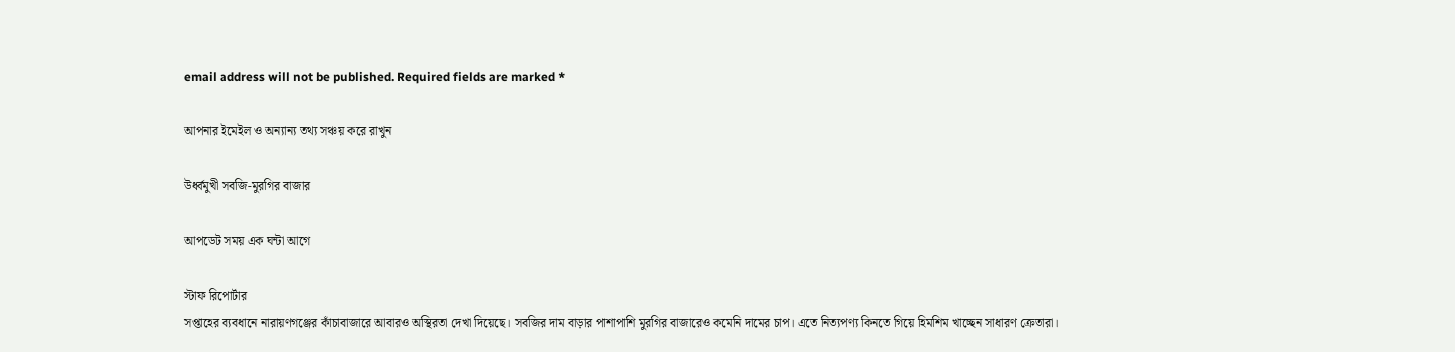email address will not be published. Required fields are marked *

আপনার ইমেইল ও অন্যান্য তথ্য সঞ্চয় করে রাখুন

উর্ধ্বমুখী সবজি-মুরগির বাজার

আপডেট সময় এক ঘন্টা আগে

স্টাফ রিপোর্টার
সপ্তাহের ব্যবধানে নারায়ণগঞ্জের কাঁচাবাজারে আবারও অস্থিরতা দেখা দিয়েছে। সবজির দাম বাড়ার পাশাপাশি মুরগির বাজারেও কমেনি দামের চাপ। এতে নিত্যপণ্য কিনতে গিয়ে হিমশিম খাচ্ছেন সাধারণ ক্রেতারা।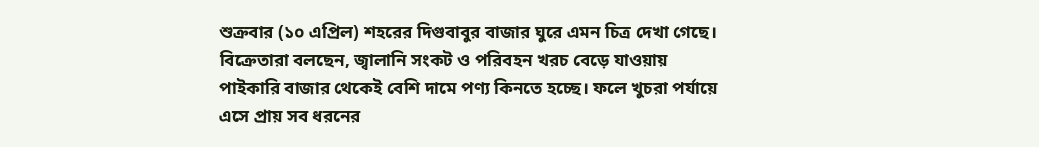শুক্রবার (১০ এপ্রিল) শহরের দিগুবাবুর বাজার ঘুরে এমন চিত্র দেখা গেছে।
বিক্রেতারা বলছেন, জ্বালানি সংকট ও পরিবহন খরচ বেড়ে যাওয়ায় পাইকারি বাজার থেকেই বেশি দামে পণ্য কিনতে হচ্ছে। ফলে খুচরা পর্যায়ে এসে প্রায় সব ধরনের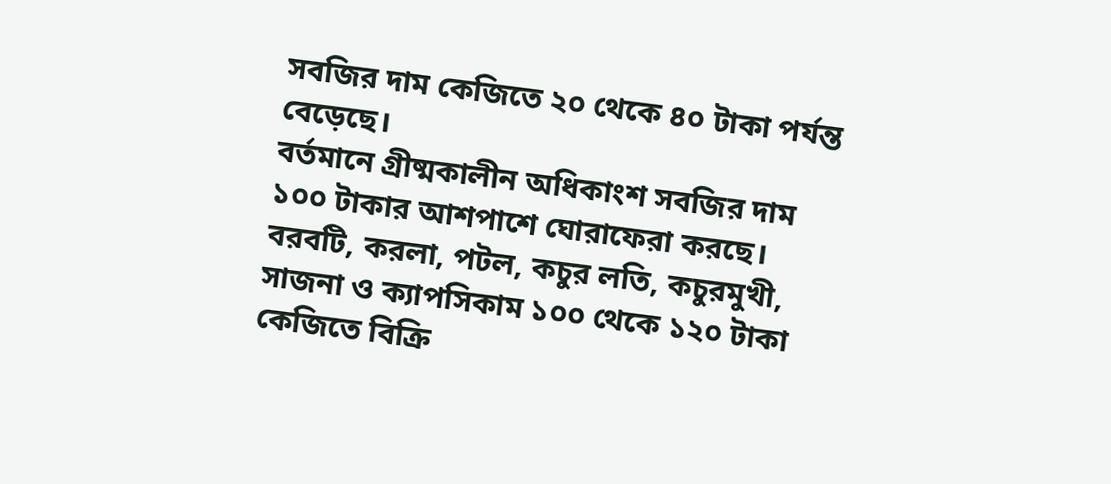সবজির দাম কেজিতে ২০ থেকে ৪০ টাকা পর্যন্ত বেড়েছে।
বর্তমানে গ্রীষ্মকালীন অধিকাংশ সবজির দাম ১০০ টাকার আশপাশে ঘোরাফেরা করছে। বরবটি, করলা, পটল, কচুর লতি, কচুরমুখী, সাজনা ও ক্যাপসিকাম ১০০ থেকে ১২০ টাকা কেজিতে বিক্রি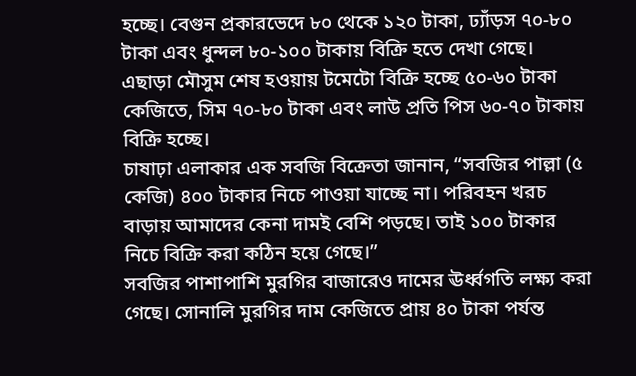হচ্ছে। বেগুন প্রকারভেদে ৮০ থেকে ১২০ টাকা, ঢ্যাঁড়স ৭০-৮০ টাকা এবং ধুন্দল ৮০-১০০ টাকায় বিক্রি হতে দেখা গেছে।
এছাড়া মৌসুম শেষ হওয়ায় টমেটো বিক্রি হচ্ছে ৫০-৬০ টাকা কেজিতে, সিম ৭০-৮০ টাকা এবং লাউ প্রতি পিস ৬০-৭০ টাকায় বিক্রি হচ্ছে।
চাষাঢ়া এলাকার এক সবজি বিক্রেতা জানান, “সবজির পাল্লা (৫ কেজি) ৪০০ টাকার নিচে পাওয়া যাচ্ছে না। পরিবহন খরচ বাড়ায় আমাদের কেনা দামই বেশি পড়ছে। তাই ১০০ টাকার নিচে বিক্রি করা কঠিন হয়ে গেছে।”
সবজির পাশাপাশি মুরগির বাজারেও দামের ঊর্ধ্বগতি লক্ষ্য করা গেছে। সোনালি মুরগির দাম কেজিতে প্রায় ৪০ টাকা পর্যন্ত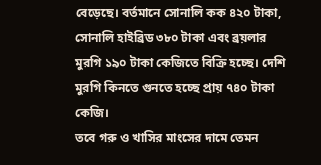বেড়েছে। বর্তমানে সোনালি কক ৪২০ টাকা, সোনালি হাইব্রিড ৩৮০ টাকা এবং ব্রয়লার মুরগি ১৯০ টাকা কেজিতে বিক্রি হচ্ছে। দেশি মুরগি কিনতে গুনতে হচ্ছে প্রায় ৭৪০ টাকা কেজি।
তবে গরু ও খাসির মাংসের দামে তেমন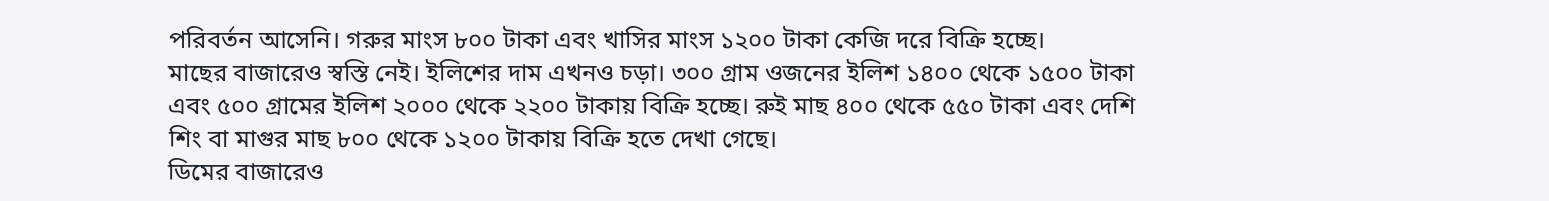পরিবর্তন আসেনি। গরুর মাংস ৮০০ টাকা এবং খাসির মাংস ১২০০ টাকা কেজি দরে বিক্রি হচ্ছে।
মাছের বাজারেও স্বস্তি নেই। ইলিশের দাম এখনও চড়া। ৩০০ গ্রাম ওজনের ইলিশ ১৪০০ থেকে ১৫০০ টাকা এবং ৫০০ গ্রামের ইলিশ ২০০০ থেকে ২২০০ টাকায় বিক্রি হচ্ছে। রুই মাছ ৪০০ থেকে ৫৫০ টাকা এবং দেশি শিং বা মাগুর মাছ ৮০০ থেকে ১২০০ টাকায় বিক্রি হতে দেখা গেছে।
ডিমের বাজারেও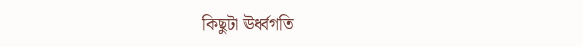কিছুটা ঊর্ধ্বগতি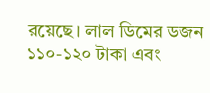রয়েছে। লাল ডিমের ডজন ১১০-১২০ টাকা এবং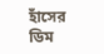হাঁসের ডিম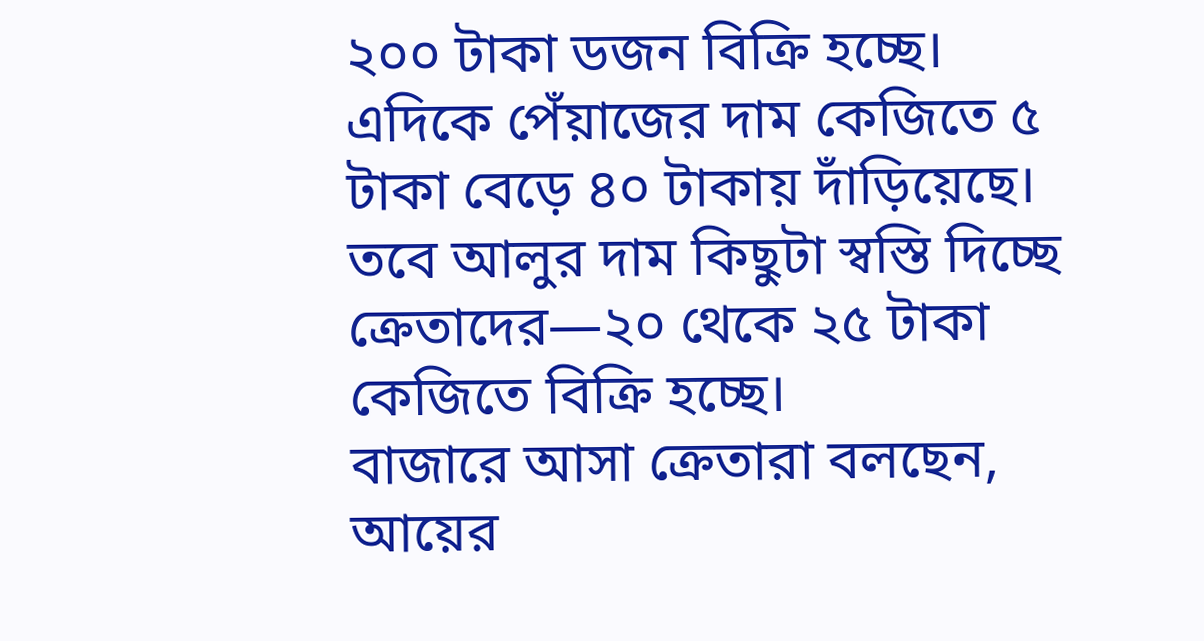২০০ টাকা ডজন বিক্রি হচ্ছে।
এদিকে পেঁয়াজের দাম কেজিতে ৫ টাকা বেড়ে ৪০ টাকায় দাঁড়িয়েছে। তবে আলুর দাম কিছুটা স্বস্তি দিচ্ছে ক্রেতাদের—২০ থেকে ২৫ টাকা কেজিতে বিক্রি হচ্ছে।
বাজারে আসা ক্রেতারা বলছেন, আয়ের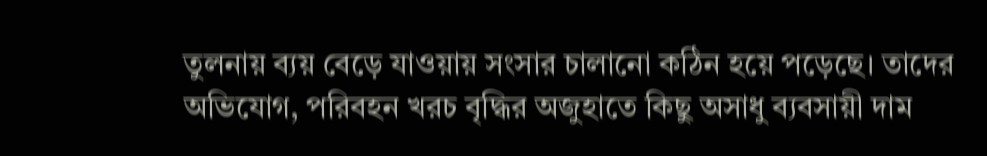তুলনায় ব্যয় বেড়ে যাওয়ায় সংসার চালানো কঠিন হয়ে পড়েছে। তাদের অভিযোগ, পরিবহন খরচ বৃদ্ধির অজুহাতে কিছু অসাধু ব্যবসায়ী দাম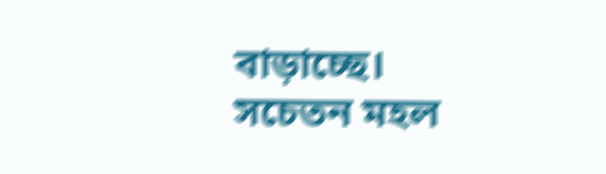বাড়াচ্ছে।
সচেতন মহল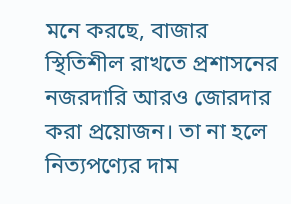মনে করছে, বাজার স্থিতিশীল রাখতে প্রশাসনের নজরদারি আরও জোরদার করা প্রয়োজন। তা না হলে নিত্যপণ্যের দাম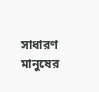সাধারণ মানুষের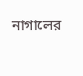নাগালের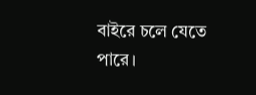বাইরে চলে যেতে পারে।